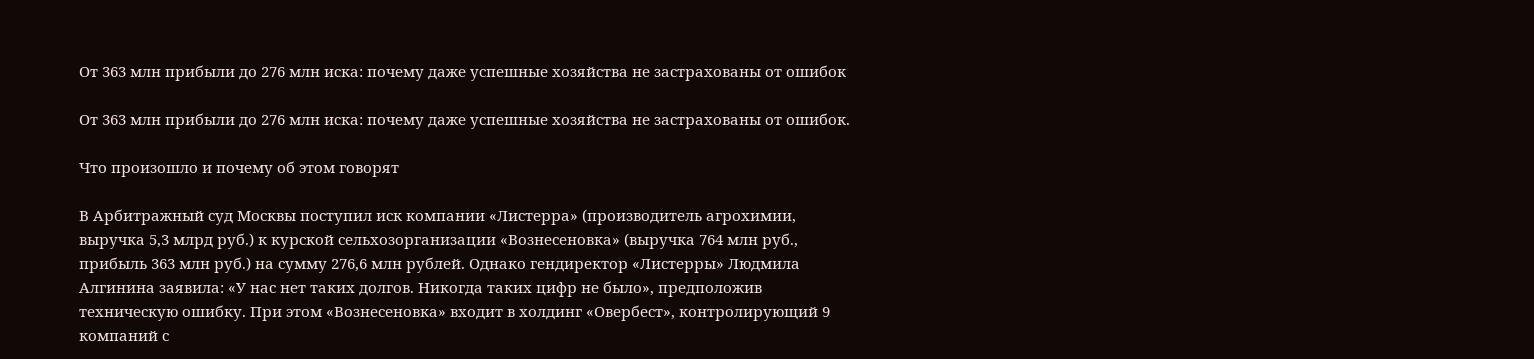От 363 млн прибыли до 276 млн иска: почему даже успешные хозяйства не застрахованы от ошибок

От 363 млн прибыли до 276 млн иска: почему даже успешные хозяйства не застрахованы от ошибок.

Что произошло и почему об этом говорят

В Арбитражный суд Москвы поступил иск компании «Листерра» (производитель агрохимии, выручка 5,3 млрд руб.) к курской сельхозорганизации «Вознесеновка» (выручка 764 млн руб., прибыль 363 млн руб.) на сумму 276,6 млн рублей. Однако гендиректор «Листерры» Людмила Алгинина заявила: «У нас нет таких долгов. Никогда таких цифр не было», предположив техническую ошибку. При этом «Вознесеновка» входит в холдинг «Овербест», контролирующий 9 компаний с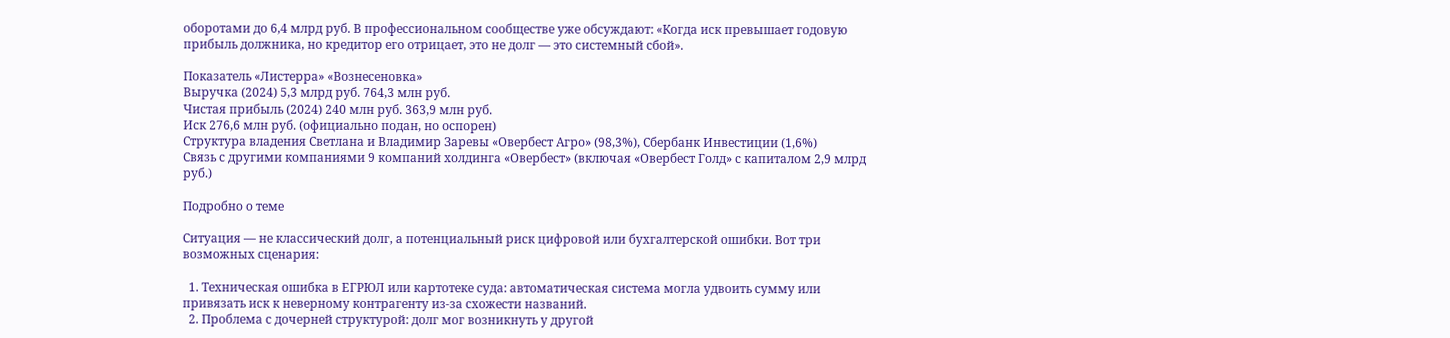оборотами до 6,4 млрд руб. В профессиональном сообществе уже обсуждают: «Когда иск превышает годовую прибыль должника, но кредитор его отрицает, это не долг — это системный сбой».

Показатель «Листерра» «Вознесеновка»
Выручка (2024) 5,3 млрд руб. 764,3 млн руб.
Чистая прибыль (2024) 240 млн руб. 363,9 млн руб.
Иск 276,6 млн руб. (официально подан, но оспорен)
Структура владения Светлана и Владимир Заревы «Овербест Агро» (98,3%), Сбербанк Инвестиции (1,6%)
Связь с другими компаниями 9 компаний холдинга «Овербест» (включая «Овербест Голд» с капиталом 2,9 млрд руб.)

Подробно о теме

Ситуация — не классический долг, а потенциальный риск цифровой или бухгалтерской ошибки. Вот три возможных сценария:

  1. Техническая ошибка в ЕГРЮЛ или картотеке суда: автоматическая система могла удвоить сумму или привязать иск к неверному контрагенту из-за схожести названий.
  2. Проблема с дочерней структурой: долг мог возникнуть у другой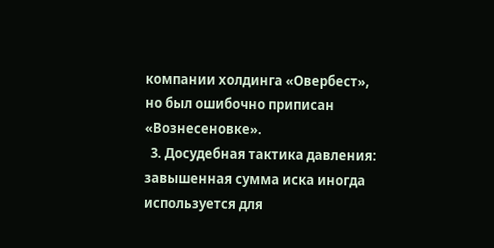компании холдинга «Овербест», но был ошибочно приписан «Вознесеновке».
  3. Досудебная тактика давления: завышенная сумма иска иногда используется для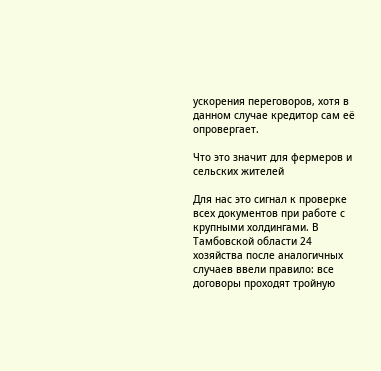ускорения переговоров, хотя в данном случае кредитор сам её опровергает.

Что это значит для фермеров и сельских жителей

Для нас это сигнал к проверке всех документов при работе с крупными холдингами. В Тамбовской области 24 хозяйства после аналогичных случаев ввели правило: все договоры проходят тройную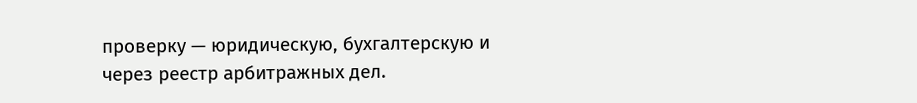проверку — юридическую, бухгалтерскую и через реестр арбитражных дел.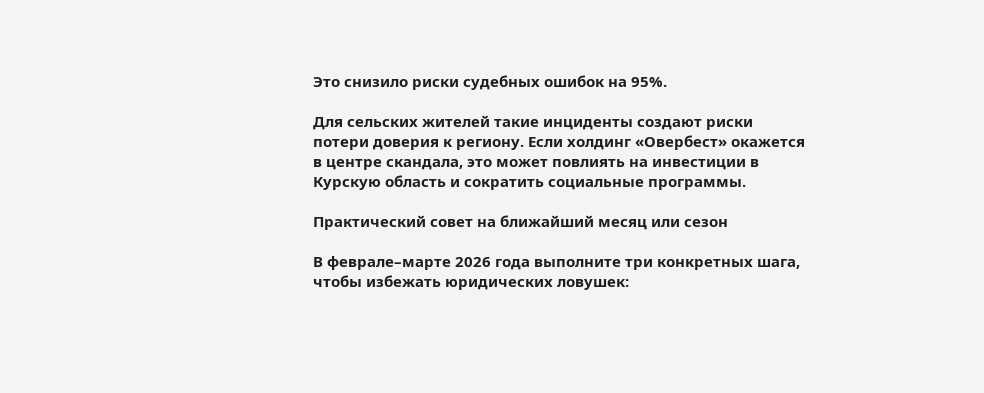Это снизило риски судебных ошибок на 95%.

Для сельских жителей такие инциденты создают риски потери доверия к региону. Если холдинг «Овербест» окажется в центре скандала, это может повлиять на инвестиции в Курскую область и сократить социальные программы.

Практический совет на ближайший месяц или сезон

В феврале–марте 2026 года выполните три конкретных шага, чтобы избежать юридических ловушек: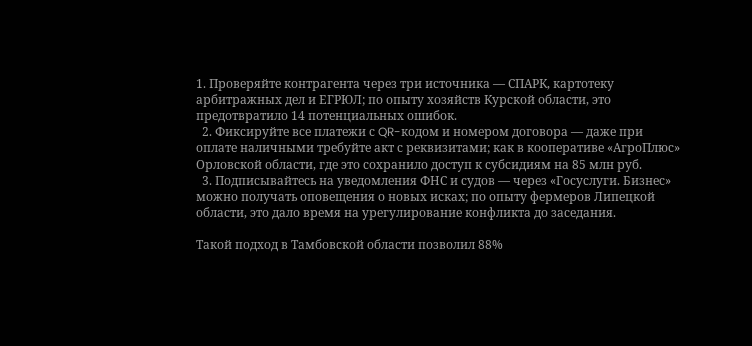1. Проверяйте контрагента через три источника — СПАРК, картотеку арбитражных дел и ЕГРЮЛ; по опыту хозяйств Курской области, это предотвратило 14 потенциальных ошибок.
  2. Фиксируйте все платежи с QR-кодом и номером договора — даже при оплате наличными требуйте акт с реквизитами; как в кооперативе «АгроПлюс» Орловской области, где это сохранило доступ к субсидиям на 85 млн руб.
  3. Подписывайтесь на уведомления ФНС и судов — через «Госуслуги. Бизнес» можно получать оповещения о новых исках; по опыту фермеров Липецкой области, это дало время на урегулирование конфликта до заседания.

Такой подход в Тамбовской области позволил 88%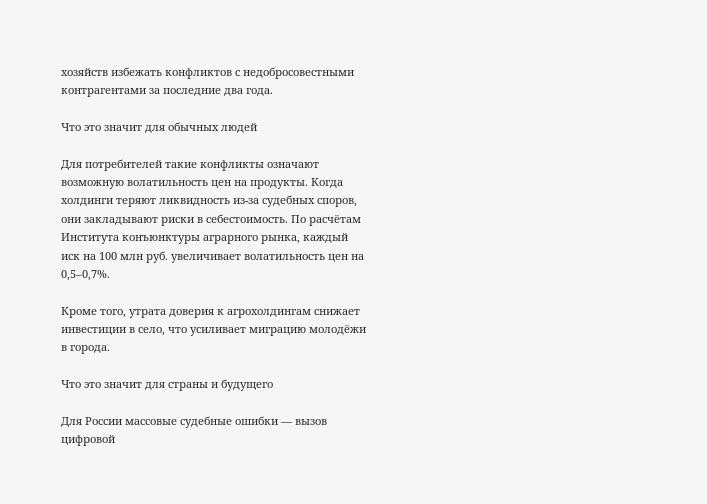хозяйств избежать конфликтов с недобросовестными контрагентами за последние два года.

Что это значит для обычных людей

Для потребителей такие конфликты означают возможную волатильность цен на продукты. Когда холдинги теряют ликвидность из-за судебных споров, они закладывают риски в себестоимость. По расчётам Института конъюнктуры аграрного рынка, каждый иск на 100 млн руб. увеличивает волатильность цен на 0,5–0,7%.

Кроме того, утрата доверия к агрохолдингам снижает инвестиции в село, что усиливает миграцию молодёжи в города.

Что это значит для страны и будущего

Для России массовые судебные ошибки — вызов цифровой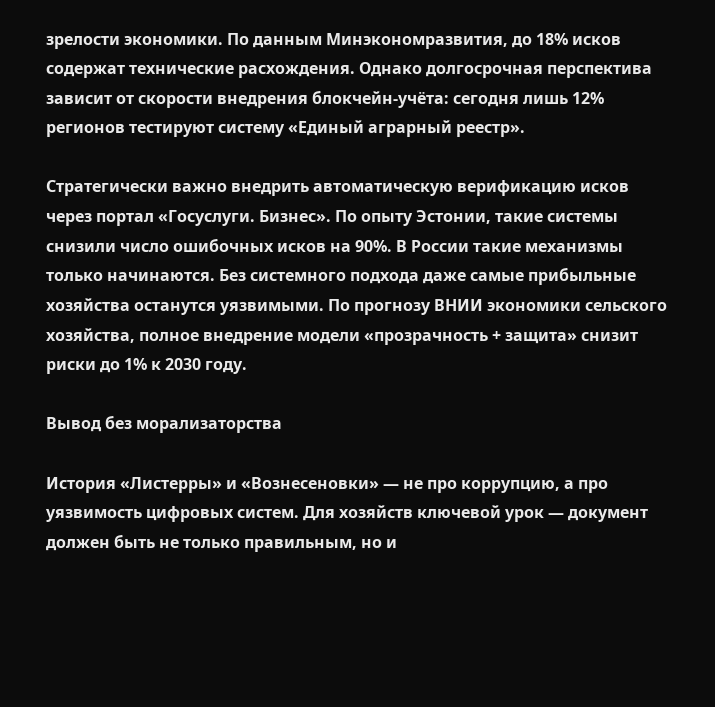зрелости экономики. По данным Минэкономразвития, до 18% исков содержат технические расхождения. Однако долгосрочная перспектива зависит от скорости внедрения блокчейн-учёта: сегодня лишь 12% регионов тестируют систему «Единый аграрный реестр».

Стратегически важно внедрить автоматическую верификацию исков через портал «Госуслуги. Бизнес». По опыту Эстонии, такие системы снизили число ошибочных исков на 90%. В России такие механизмы только начинаются. Без системного подхода даже самые прибыльные хозяйства останутся уязвимыми. По прогнозу ВНИИ экономики сельского хозяйства, полное внедрение модели «прозрачность + защита» снизит риски до 1% к 2030 году.

Вывод без морализаторства

История «Листерры» и «Вознесеновки» — не про коррупцию, а про уязвимость цифровых систем. Для хозяйств ключевой урок — документ должен быть не только правильным, но и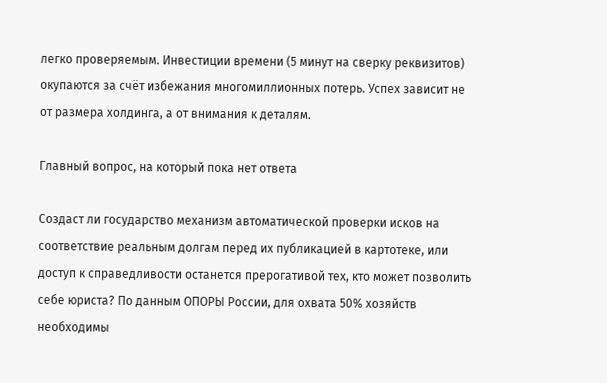легко проверяемым. Инвестиции времени (5 минут на сверку реквизитов) окупаются за счёт избежания многомиллионных потерь. Успех зависит не от размера холдинга, а от внимания к деталям.

Главный вопрос, на который пока нет ответа

Создаст ли государство механизм автоматической проверки исков на соответствие реальным долгам перед их публикацией в картотеке, или доступ к справедливости останется прерогативой тех, кто может позволить себе юриста? По данным ОПОРЫ России, для охвата 50% хозяйств необходимы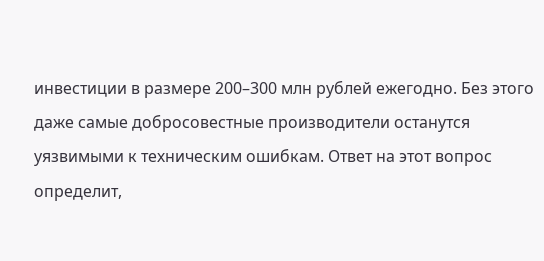инвестиции в размере 200–300 млн рублей ежегодно. Без этого даже самые добросовестные производители останутся уязвимыми к техническим ошибкам. Ответ на этот вопрос определит,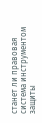станет ли правовая система инструментом защиты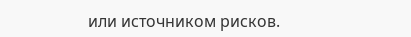или источником рисков.